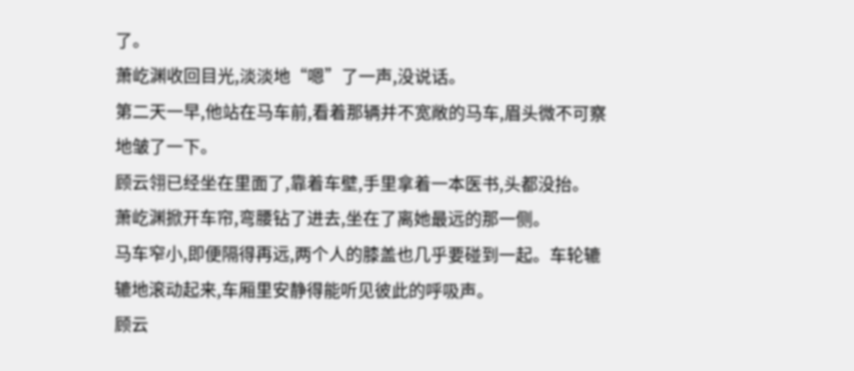了。
萧屹渊收回目光,淡淡地“嗯”了一声,没说话。
第二天一早,他站在马车前,看着那辆并不宽敞的马车,眉头微不可察地皱了一下。
顾云翎已经坐在里面了,靠着车壁,手里拿着一本医书,头都没抬。
萧屹渊掀开车帘,弯腰钻了进去,坐在了离她最远的那一侧。
马车窄小,即便隔得再远,两个人的膝盖也几乎要碰到一起。车轮辘辘地滚动起来,车厢里安静得能听见彼此的呼吸声。
顾云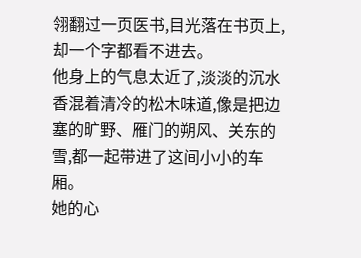翎翻过一页医书,目光落在书页上,却一个字都看不进去。
他身上的气息太近了,淡淡的沉水香混着清冷的松木味道,像是把边塞的旷野、雁门的朔风、关东的雪,都一起带进了这间小小的车厢。
她的心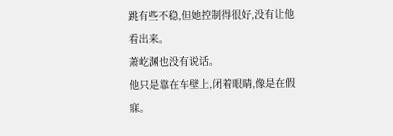跳有些不稳,但她控制得很好,没有让他看出来。
萧屹渊也没有说话。
他只是靠在车壁上,闭着眼睛,像是在假寐。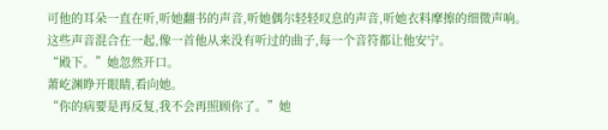可他的耳朵一直在听,听她翻书的声音,听她偶尔轻轻叹息的声音,听她衣料摩擦的细微声响。
这些声音混合在一起,像一首他从来没有听过的曲子,每一个音符都让他安宁。
“殿下。”她忽然开口。
萧屹渊睁开眼睛,看向她。
“你的病要是再反复,我不会再照顾你了。”她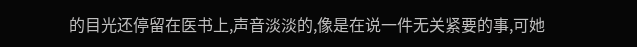的目光还停留在医书上,声音淡淡的,像是在说一件无关紧要的事,可她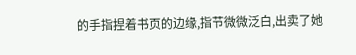的手指捏着书页的边缘,指节微微泛白,出卖了她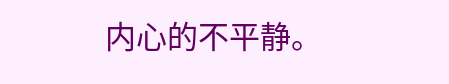内心的不平静。